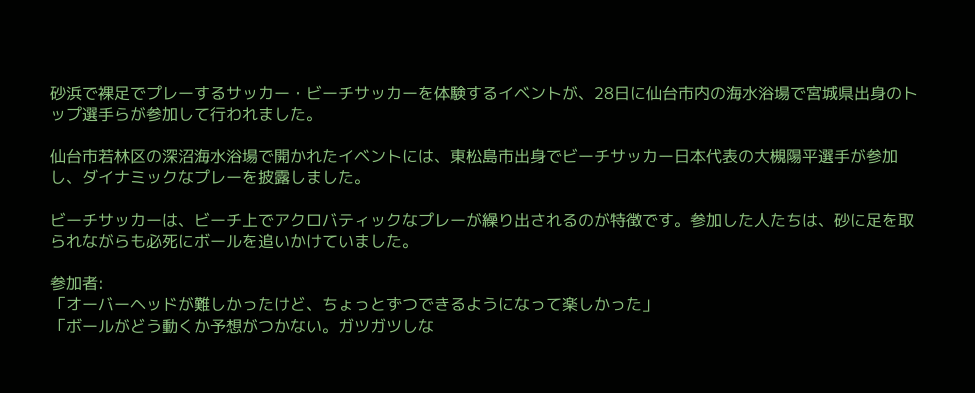砂浜で裸足でプレーするサッカー・ビーチサッカーを体験するイベントが、28日に仙台市内の海水浴場で宮城県出身のトップ選手らが参加して行われました。

仙台市若林区の深沼海水浴場で開かれたイベントには、東松島市出身でビーチサッカー日本代表の大槻陽平選手が参加し、ダイナミックなプレーを披露しました。

ビーチサッカーは、ビーチ上でアクロバティックなプレーが繰り出されるのが特徴です。参加した人たちは、砂に足を取られながらも必死にボールを追いかけていました。

参加者:
「オーバーヘッドが難しかったけど、ちょっとずつできるようになって楽しかった」
「ボールがどう動くか予想がつかない。ガツガツしな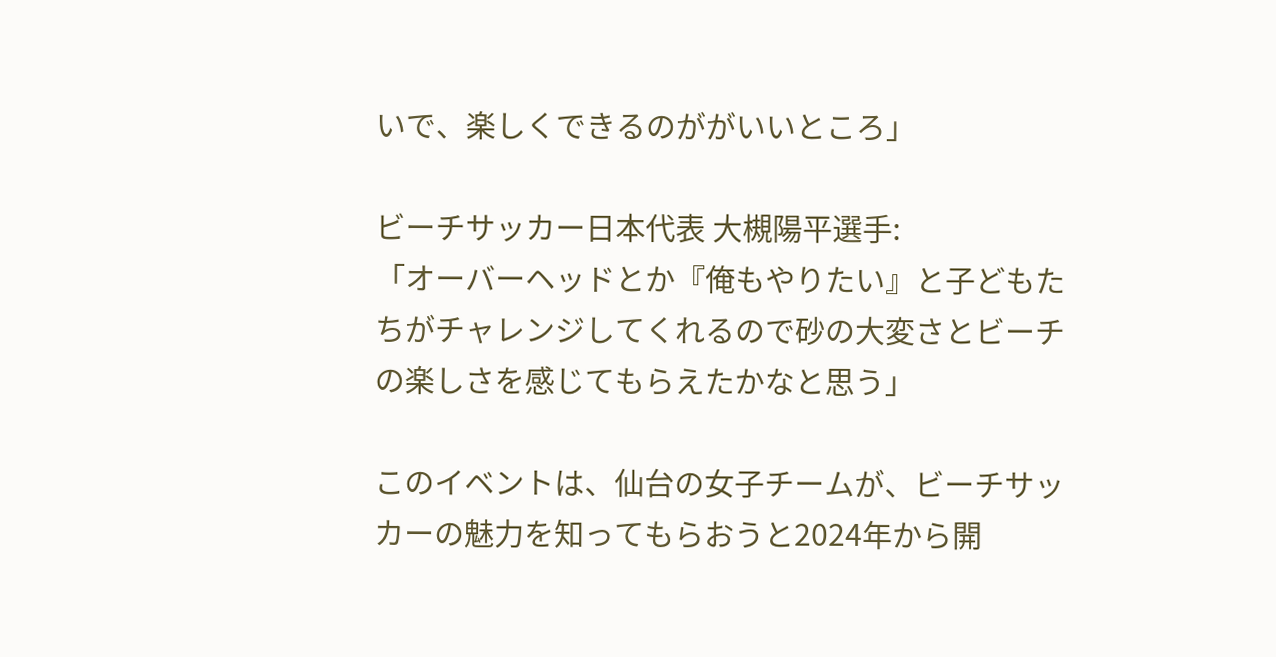いで、楽しくできるのががいいところ」

ビーチサッカー日本代表 大槻陽平選手:
「オーバーヘッドとか『俺もやりたい』と子どもたちがチャレンジしてくれるので砂の大変さとビーチの楽しさを感じてもらえたかなと思う」

このイベントは、仙台の女子チームが、ビーチサッカーの魅力を知ってもらおうと2024年から開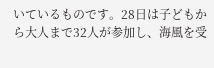いているものです。28日は子どもから大人まで32人が参加し、海風を受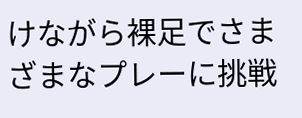けながら裸足でさまざまなプレーに挑戦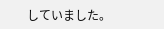していました。